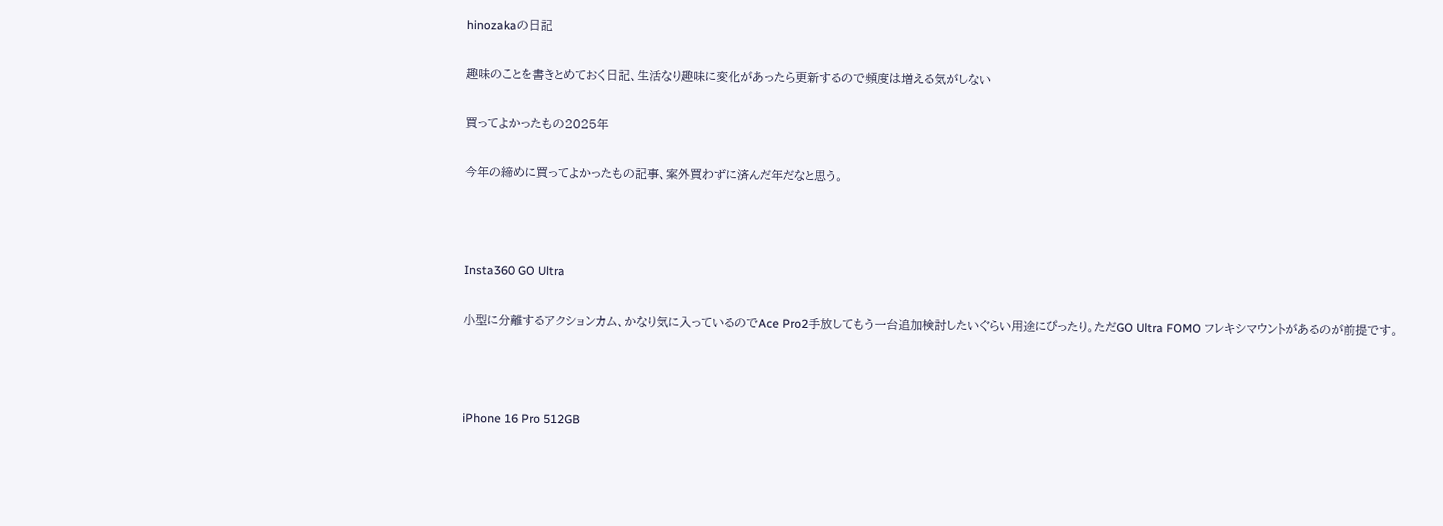hinozakaの日記

趣味のことを書きとめておく日記、生活なり趣味に変化があったら更新するので頻度は増える気がしない

買ってよかったもの2025年

今年の締めに買ってよかったもの記事、案外買わずに済んだ年だなと思う。



Insta360 GO Ultra

小型に分離するアクションカム、かなり気に入っているのでAce Pro2手放してもう一台追加検討したいぐらい用途にぴったり。ただGO Ultra FOMO フレキシマウントがあるのが前提です。



iPhone 16 Pro 512GB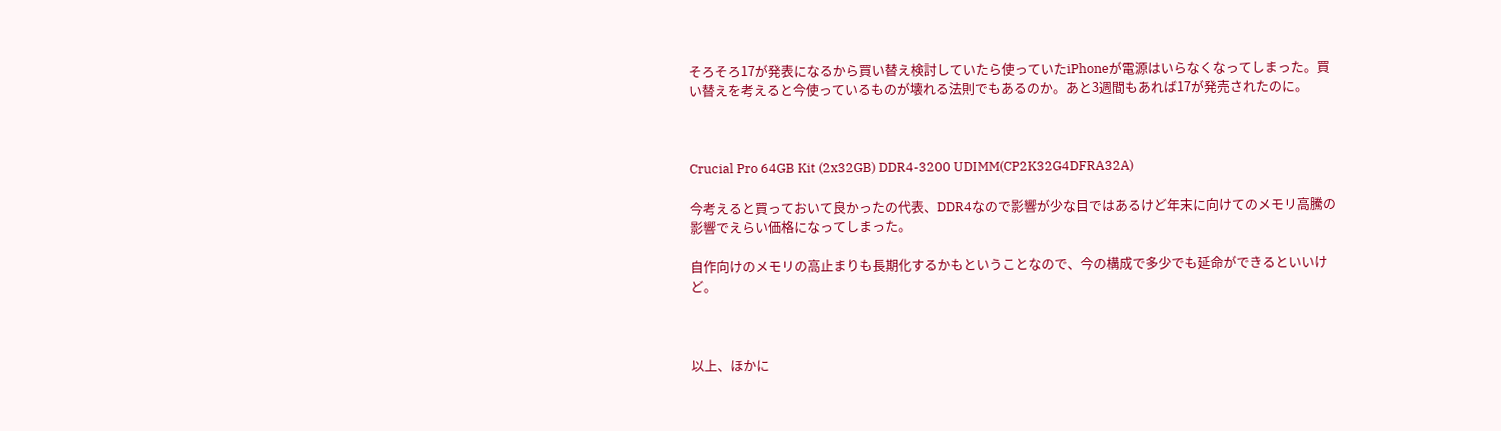そろそろ17が発表になるから買い替え検討していたら使っていたiPhoneが電源はいらなくなってしまった。買い替えを考えると今使っているものが壊れる法則でもあるのか。あと3週間もあれば17が発売されたのに。



Crucial Pro 64GB Kit (2x32GB) DDR4-3200 UDIMM(CP2K32G4DFRA32A)

今考えると買っておいて良かったの代表、DDR4なので影響が少な目ではあるけど年末に向けてのメモリ高騰の影響でえらい価格になってしまった。

自作向けのメモリの高止まりも長期化するかもということなので、今の構成で多少でも延命ができるといいけど。



以上、ほかに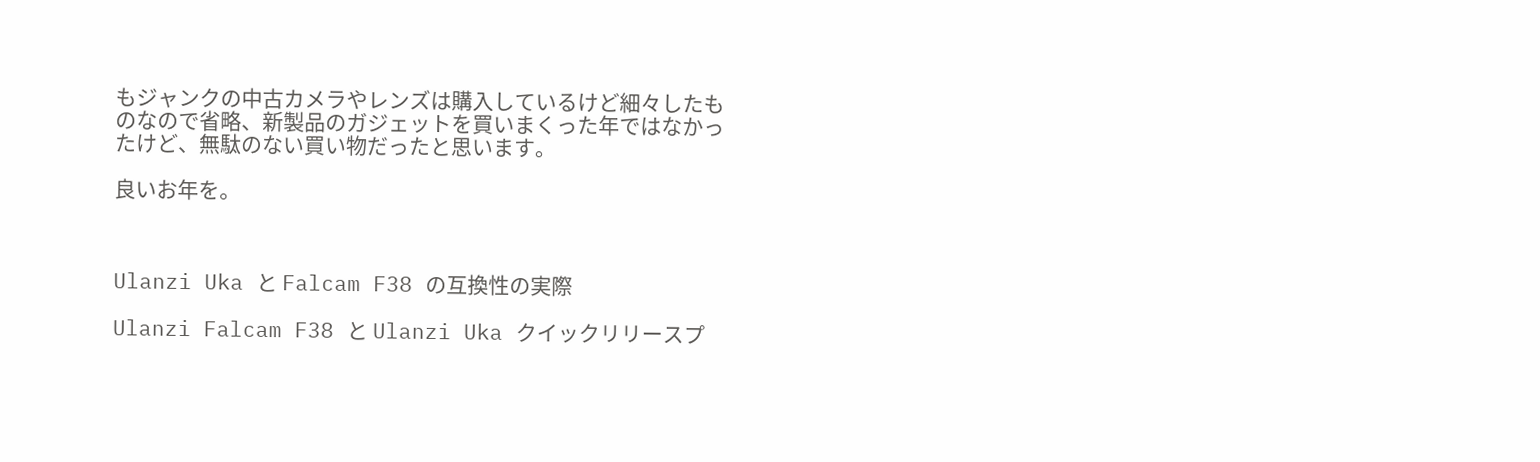もジャンクの中古カメラやレンズは購入しているけど細々したものなので省略、新製品のガジェットを買いまくった年ではなかったけど、無駄のない買い物だったと思います。

良いお年を。



Ulanzi Uka と Falcam F38 の互換性の実際

Ulanzi Falcam F38 と Ulanzi Uka クイックリリースプ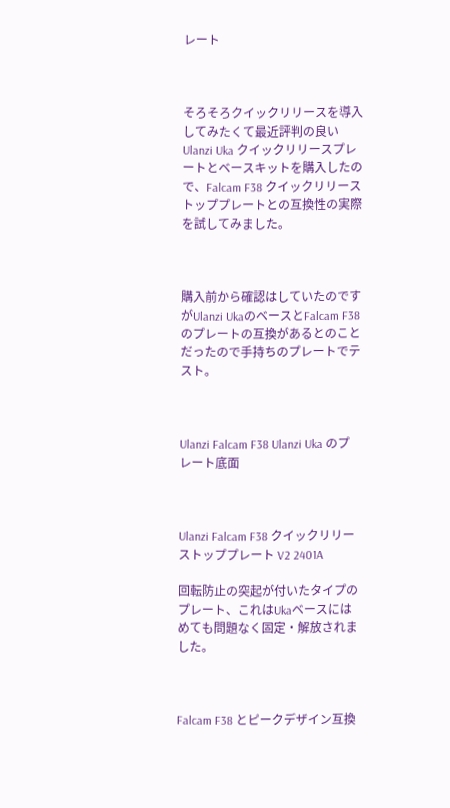レート



そろそろクイックリリースを導入してみたくて最近評判の良い Ulanzi Uka クイックリリースプレートとベースキットを購入したので、Falcam F38 クイックリリーストッププレートとの互換性の実際を試してみました。



購入前から確認はしていたのですがUlanzi UkaのベースとFalcam F38 のプレートの互換があるとのことだったので手持ちのプレートでテスト。



Ulanzi Falcam F38 Ulanzi Uka のプレート底面



Ulanzi Falcam F38 クイックリリーストッププレート V2 2401A

回転防止の突起が付いたタイプのプレート、これはUkaベースにはめても問題なく固定・解放されました。



Falcam F38 とピークデザイン互換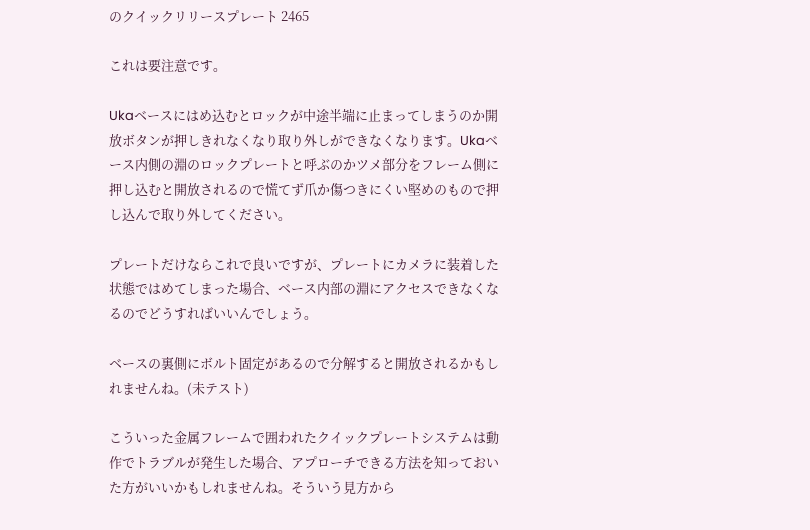のクイックリリースプレート 2465

これは要注意です。

Ukaベースにはめ込むとロックが中途半端に止まってしまうのか開放ボタンが押しきれなくなり取り外しができなくなります。Ukaベース内側の淵のロックプレートと呼ぶのかツメ部分をフレーム側に押し込むと開放されるので慌てず爪か傷つきにくい堅めのもので押し込んで取り外してください。

プレートだけならこれで良いですが、プレートにカメラに装着した状態ではめてしまった場合、ベース内部の淵にアクセスできなくなるのでどうすればいいんでしょう。

ベースの裏側にボルト固定があるので分解すると開放されるかもしれませんね。(未テスト)

こういった金属フレームで囲われたクイックプレートシステムは動作でトラブルが発生した場合、アプローチできる方法を知っておいた方がいいかもしれませんね。そういう見方から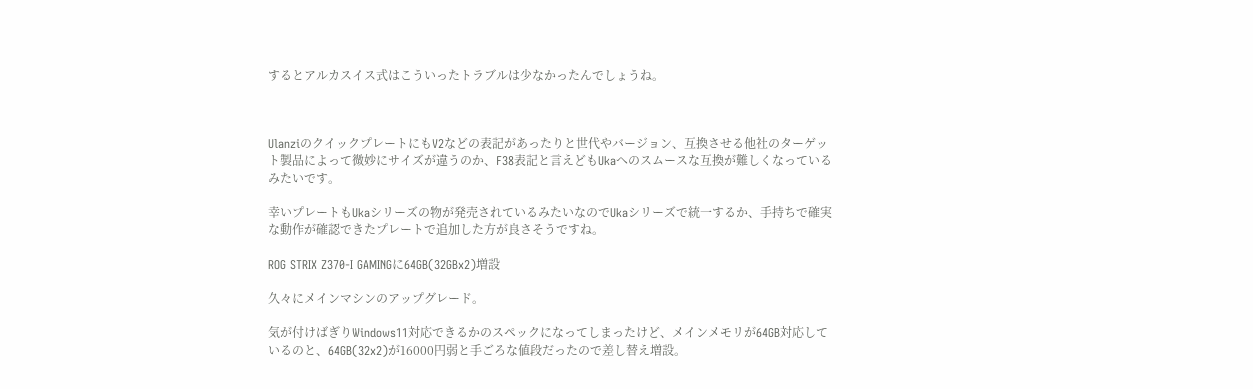するとアルカスイス式はこういったトラブルは少なかったんでしょうね。



UlanziのクイックプレートにもV2などの表記があったりと世代やバージョン、互換させる他社のターゲット製品によって微妙にサイズが違うのか、F38表記と言えどもUkaへのスムースな互換が難しくなっているみたいです。

幸いプレートもUkaシリーズの物が発売されているみたいなのでUkaシリーズで統一するか、手持ちで確実な動作が確認できたプレートで追加した方が良さそうですね。

ROG STRIX Z370-I GAMINGに64GB(32GBx2)増設

久々にメインマシンのアップグレード。

気が付けばぎりWindows11対応できるかのスペックになってしまったけど、メインメモリが64GB対応しているのと、64GB(32x2)が16000円弱と手ごろな値段だったので差し替え増設。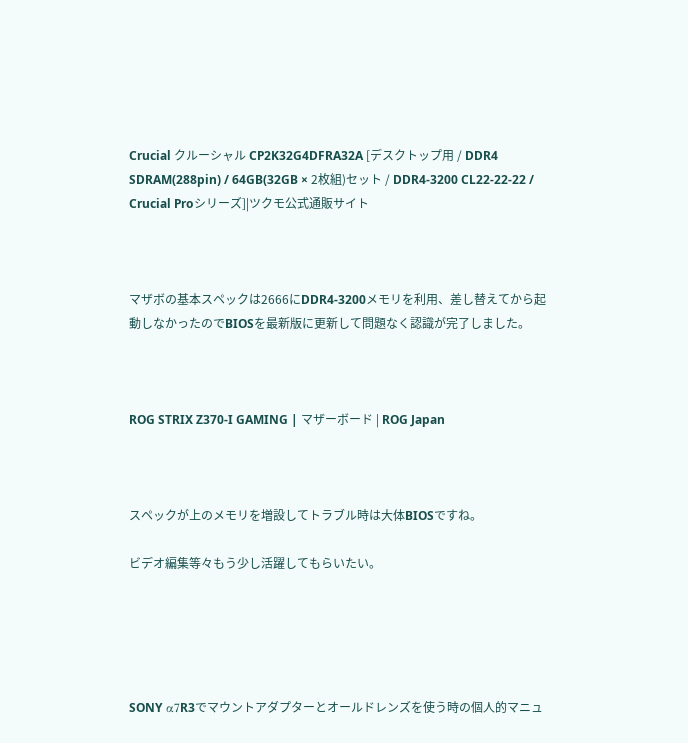Crucial クルーシャル CP2K32G4DFRA32A [デスクトップ用 / DDR4 SDRAM(288pin) / 64GB(32GB × 2枚組)セット / DDR4-3200 CL22-22-22 / Crucial Proシリーズ]|ツクモ公式通販サイト



マザボの基本スペックは2666にDDR4-3200メモリを利用、差し替えてから起動しなかったのでBIOSを最新版に更新して問題なく認識が完了しました。



ROG STRIX Z370-I GAMING | マザーボード | ROG Japan



スペックが上のメモリを増設してトラブル時は大体BIOSですね。

ビデオ編集等々もう少し活躍してもらいたい。





SONY α7R3でマウントアダプターとオールドレンズを使う時の個人的マニュ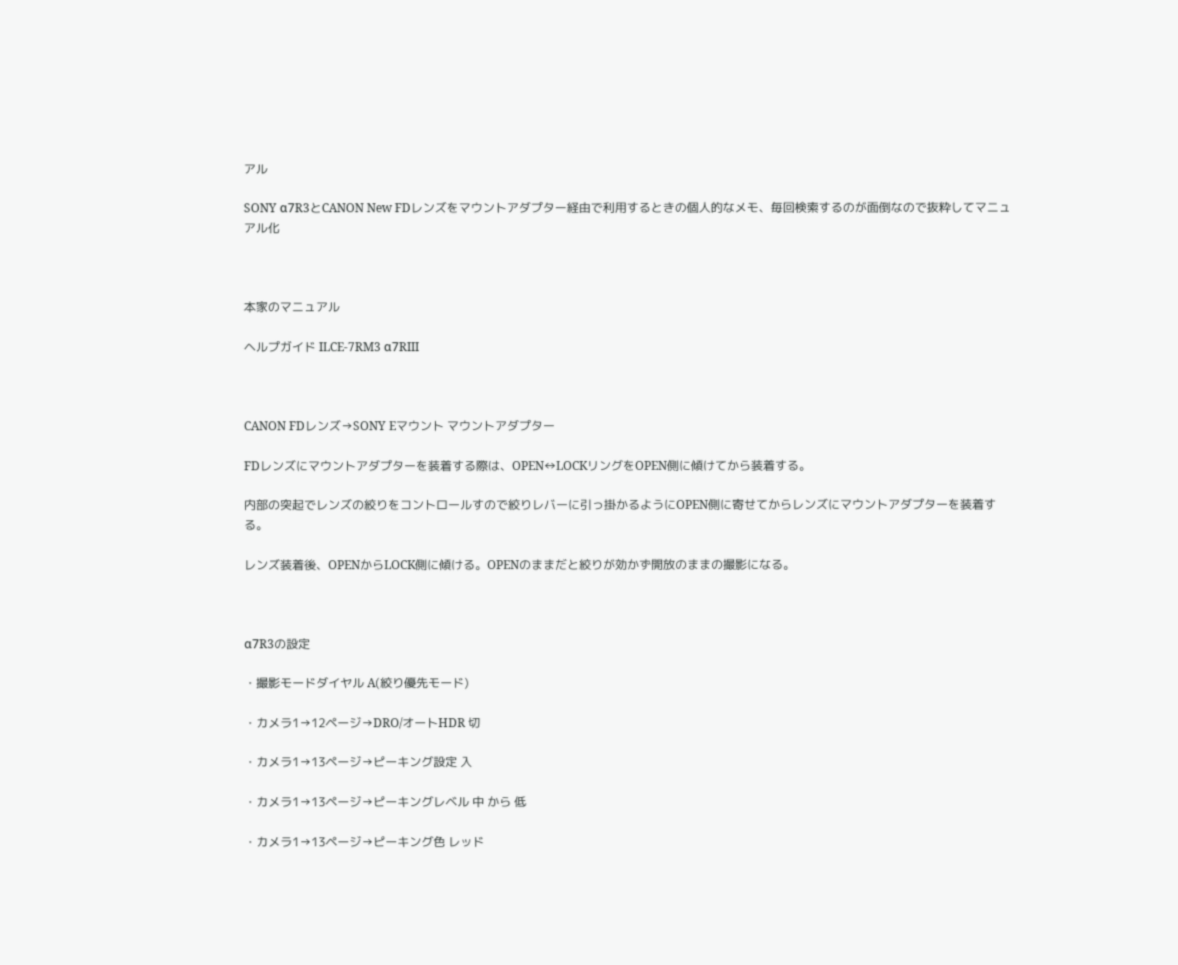アル

SONY α7R3とCANON New FDレンズをマウントアダプター経由で利用するときの個人的なメモ、毎回検索するのが面倒なので抜粋してマニュアル化



本家のマニュアル

ヘルプガイド ILCE-7RM3 α7RIII



CANON FDレンズ→SONY Eマウント マウントアダプター

FDレンズにマウントアダプターを装着する際は、OPEN↔LOCKリングをOPEN側に傾けてから装着する。

内部の突起でレンズの絞りをコントロールすので絞りレバーに引っ掛かるようにOPEN側に寄せてからレンズにマウントアダプターを装着する。

レンズ装着後、OPENからLOCK側に傾ける。OPENのままだと絞りが効かず開放のままの撮影になる。



α7R3の設定

・撮影モードダイヤル A(絞り優先モード)

・カメラ1→12ページ→DRO/オートHDR 切

・カメラ1→13ページ→ピーキング設定 入

・カメラ1→13ページ→ピーキングレベル 中 から 低

・カメラ1→13ページ→ピーキング色 レッド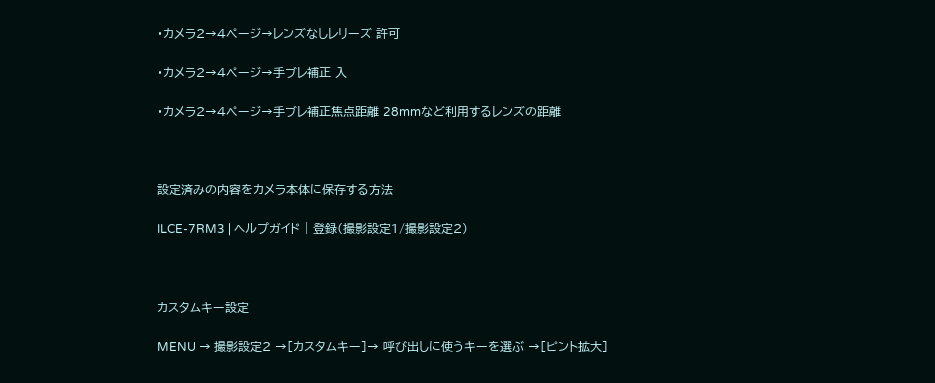・カメラ2→4ページ→レンズなしレリーズ 許可

・カメラ2→4ページ→手ブレ補正 入

・カメラ2→4ページ→手ブレ補正焦点距離 28mmなど利用するレンズの距離



設定済みの内容をカメラ本体に保存する方法

ILCE-7RM3 | ヘルプガイド | 登録(撮影設定1/撮影設定2)



カスタムキー設定

MENU → 撮影設定2 →[カスタムキー]→ 呼び出しに使うキーを選ぶ →[ピント拡大]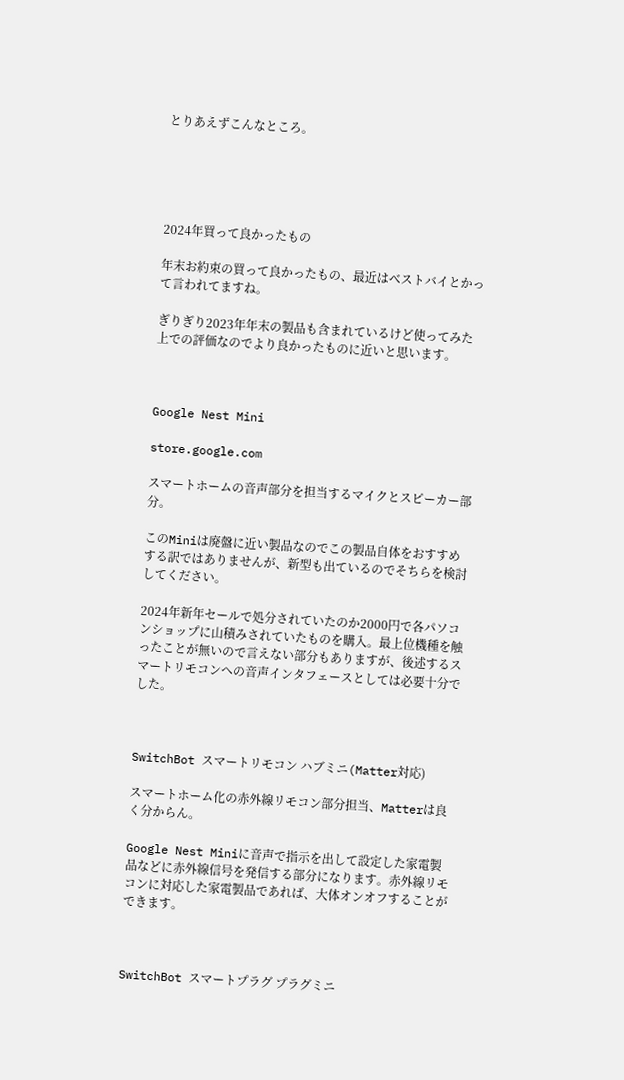とりあえずこんなところ。





2024年買って良かったもの

年末お約束の買って良かったもの、最近はベストバイとかって言われてますね。

ぎりぎり2023年年末の製品も含まれているけど使ってみた上での評価なのでより良かったものに近いと思います。



Google Nest Mini

store.google.com

スマートホームの音声部分を担当するマイクとスピーカー部分。

このMiniは廃盤に近い製品なのでこの製品自体をおすすめする訳ではありませんが、新型も出ているのでそちらを検討してください。

2024年新年セールで処分されていたのか2000円で各パソコンショップに山積みされていたものを購入。最上位機種を触ったことが無いので言えない部分もありますが、後述するスマートリモコンへの音声インタフェースとしては必要十分でした。



SwitchBot スマートリモコン ハブミニ(Matter対応)

スマートホーム化の赤外線リモコン部分担当、Matterは良く分からん。

Google Nest Miniに音声で指示を出して設定した家電製品などに赤外線信号を発信する部分になります。赤外線リモコンに対応した家電製品であれば、大体オンオフすることができます。



SwitchBot スマートプラグ プラグミニ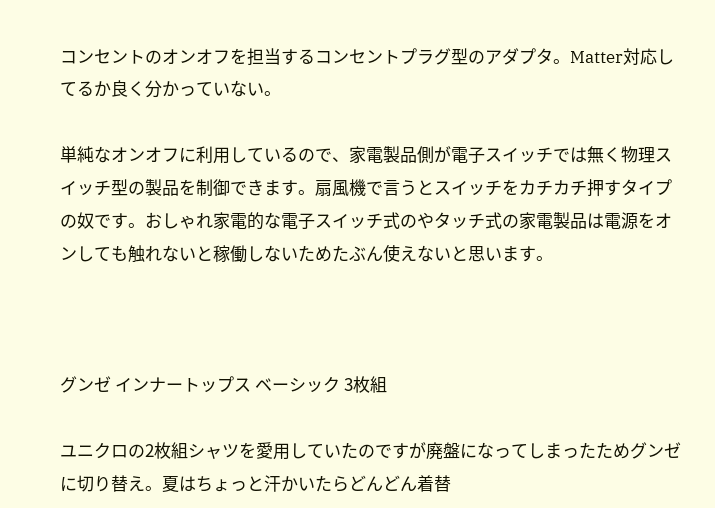コンセントのオンオフを担当するコンセントプラグ型のアダプタ。Matter対応してるか良く分かっていない。

単純なオンオフに利用しているので、家電製品側が電子スイッチでは無く物理スイッチ型の製品を制御できます。扇風機で言うとスイッチをカチカチ押すタイプの奴です。おしゃれ家電的な電子スイッチ式のやタッチ式の家電製品は電源をオンしても触れないと稼働しないためたぶん使えないと思います。



グンゼ インナートップス ベーシック 3枚組

ユニクロの2枚組シャツを愛用していたのですが廃盤になってしまったためグンゼに切り替え。夏はちょっと汗かいたらどんどん着替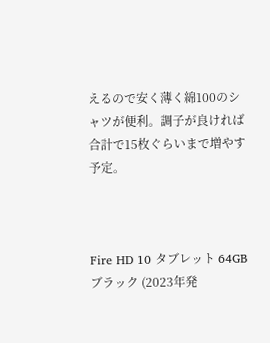えるので安く薄く綿100のシャツが便利。調子が良ければ合計で15枚ぐらいまで増やす予定。



Fire HD 10 タブレット 64GB ブラック (2023年発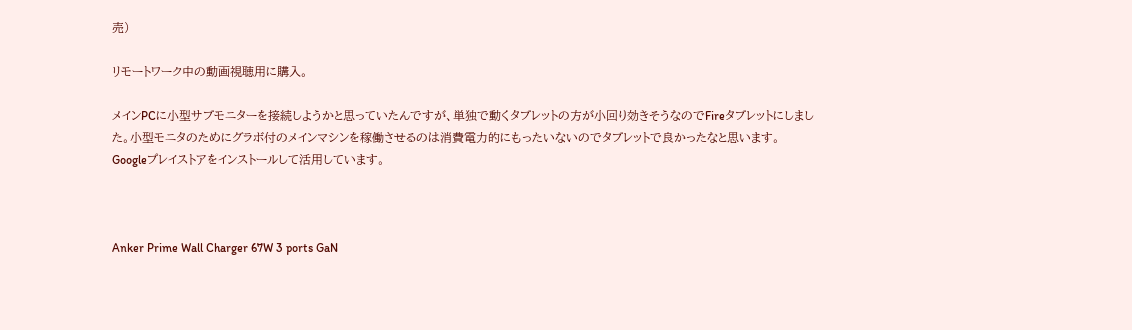売)

リモートワーク中の動画視聴用に購入。

メインPCに小型サブモニターを接続しようかと思っていたんですが、単独で動くタブレットの方が小回り効きそうなのでFireタブレットにしました。小型モニタのためにグラボ付のメインマシンを稼働させるのは消費電力的にもったいないのでタブレットで良かったなと思います。Googleプレイストアをインストールして活用しています。



Anker Prime Wall Charger 67W 3 ports GaN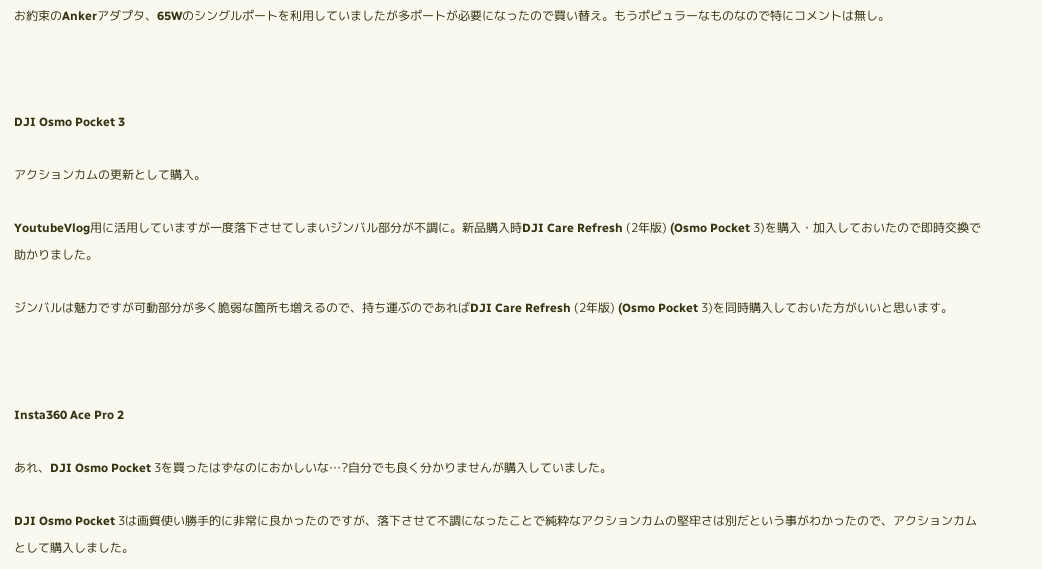お約束のAnkerアダプタ、65Wのシングルポートを利用していましたが多ポートが必要になったので買い替え。もうポピュラーなものなので特にコメントは無し。



DJI Osmo Pocket 3

アクションカムの更新として購入。

YoutubeVlog用に活用していますが一度落下させてしまいジンバル部分が不調に。新品購入時DJI Care Refresh (2年版) (Osmo Pocket 3)を購入・加入しておいたので即時交換で助かりました。

ジンバルは魅力ですが可動部分が多く脆弱な箇所も増えるので、持ち運ぶのであればDJI Care Refresh (2年版) (Osmo Pocket 3)を同時購入しておいた方がいいと思います。



Insta360 Ace Pro 2

あれ、DJI Osmo Pocket 3を買ったはずなのにおかしいな…?自分でも良く分かりませんが購入していました。

DJI Osmo Pocket 3は画質使い勝手的に非常に良かったのですが、落下させて不調になったことで純粋なアクションカムの堅牢さは別だという事がわかったので、アクションカムとして購入しました。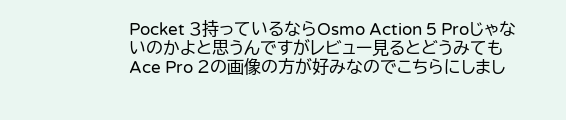Pocket 3持っているならOsmo Action 5 Proじゃないのかよと思うんですがレビュー見るとどうみてもAce Pro 2の画像の方が好みなのでこちらにしまし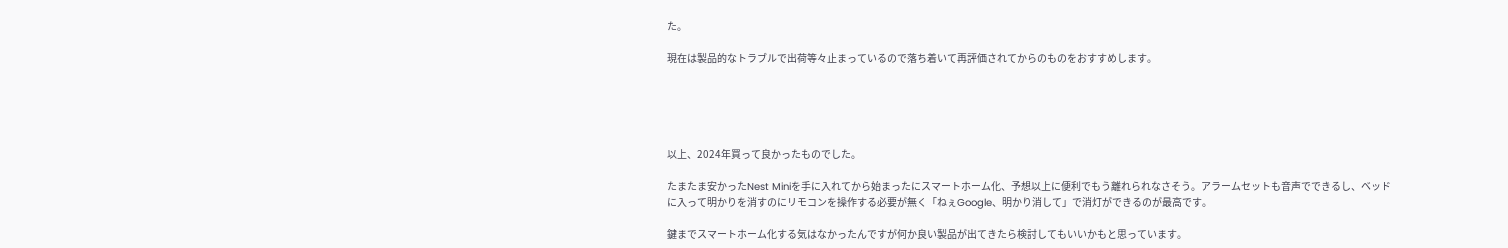た。

現在は製品的なトラブルで出荷等々止まっているので落ち着いて再評価されてからのものをおすすめします。





以上、2024年買って良かったものでした。

たまたま安かったNest Miniを手に入れてから始まったにスマートホーム化、予想以上に便利でもう離れられなさそう。アラームセットも音声でできるし、ベッドに入って明かりを消すのにリモコンを操作する必要が無く「ねぇGoogle、明かり消して」で消灯ができるのが最高です。

鍵までスマートホーム化する気はなかったんですが何か良い製品が出てきたら検討してもいいかもと思っています。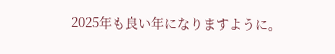2025年も良い年になりますように。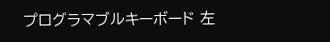プログラマブルキーボード 左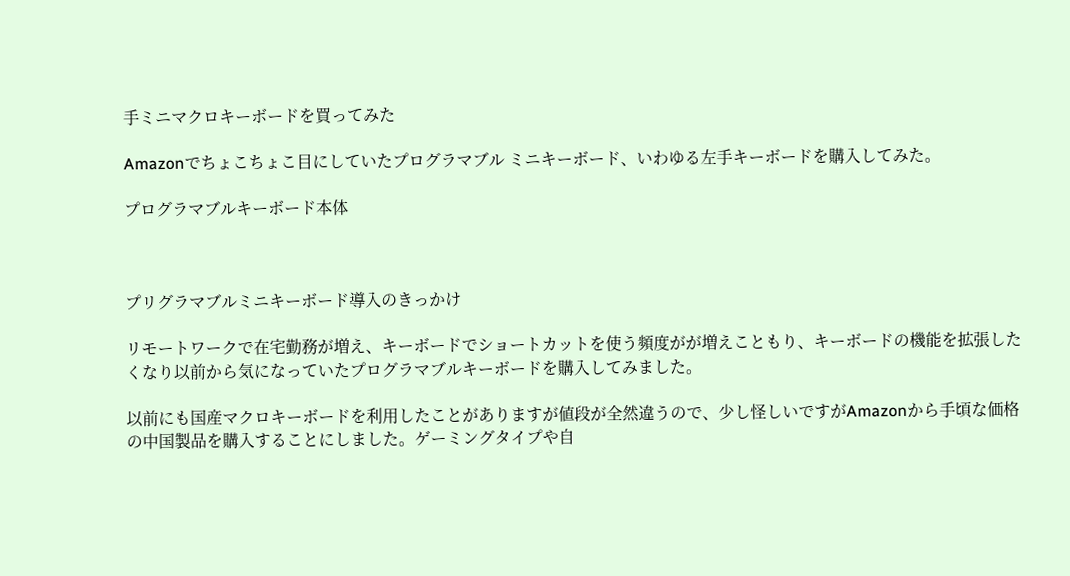手ミニマクロキーボードを買ってみた

Amazonでちょこちょこ目にしていたプログラマブル ミニキーボード、いわゆる左手キーボードを購入してみた。

プログラマブルキーボード本体



プリグラマブルミニキーボード導入のきっかけ

リモートワークで在宅勤務が増え、キーボードでショートカットを使う頻度がが増えこともり、キーボードの機能を拡張したくなり以前から気になっていたプログラマブルキーボードを購入してみました。

以前にも国産マクロキーボードを利用したことがありますが値段が全然違うので、少し怪しいですがAmazonから手頃な価格の中国製品を購入することにしました。ゲーミングタイプや自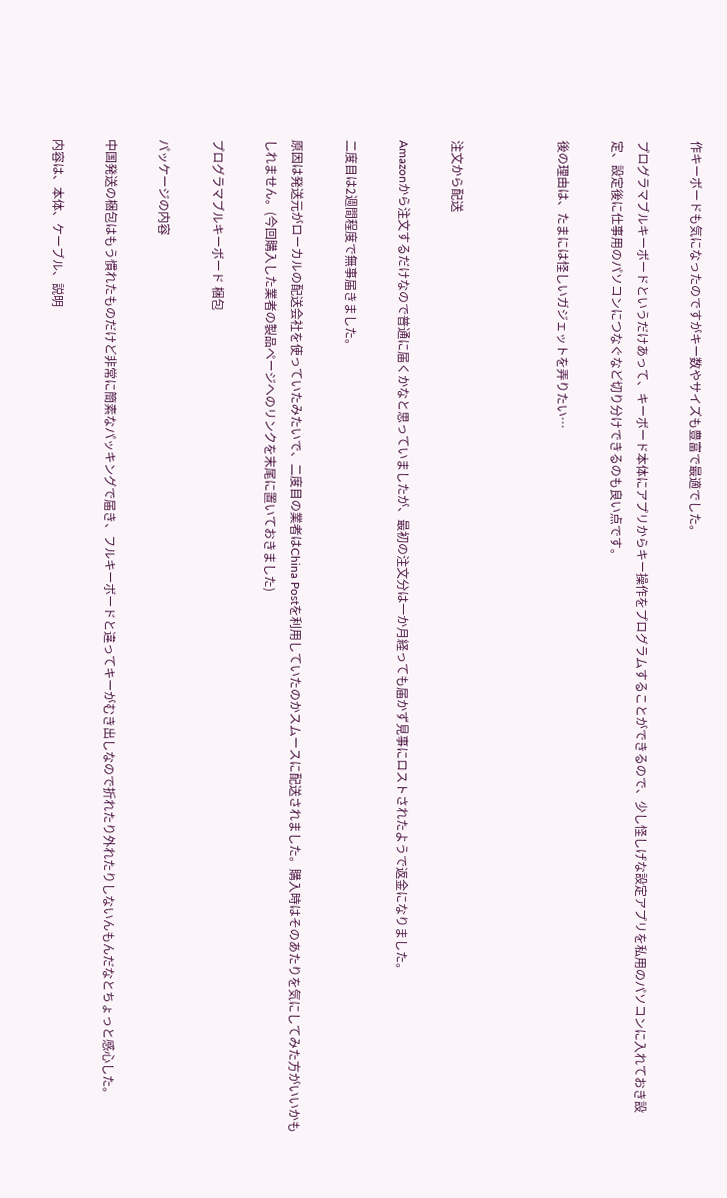作キーボードも気になったのですがキー数やサイズも豊富で最適でした。

プログラマブルキーボードというだけあって、キーボード本体にアプリからキー操作をプログラムすることができるので、少し怪しげな設定アプリを私用のパソコンに入れておき設定、設定後に仕事用のパソコンにつなぐなど切り分けできるのも良い点です。

後の理由は、たまには怪しいガジェットを弄りたい…



注文から配送

Amazonから注文するだけなので普通に届くかなと思っていましたが、最初の注文分は一か月経っても届かず見事にロストされたようで返金になりました。

二度目は2週間程度で無事届きました。

原因は発送元がローカルの配送会社を使っていたみたいで、二度目の業者はChina Postを利用していたのかスムースに配送されました。購入時はそのあたりを気にしてみた方がいいかもしれません。(今回購入した業者の製品ページへのリンクを末尾に置いておきました)

プログラマブルキーボード 梱包

パッケージの内容

中国発送の梱包はもう慣れたものだけど非常に簡素なパッキングで届き、フルキーボードと違ってキーがむき出しなので折れたり外れたりしないんもんだなとちょっと感心した。

内容は、本体、ケーブル、説明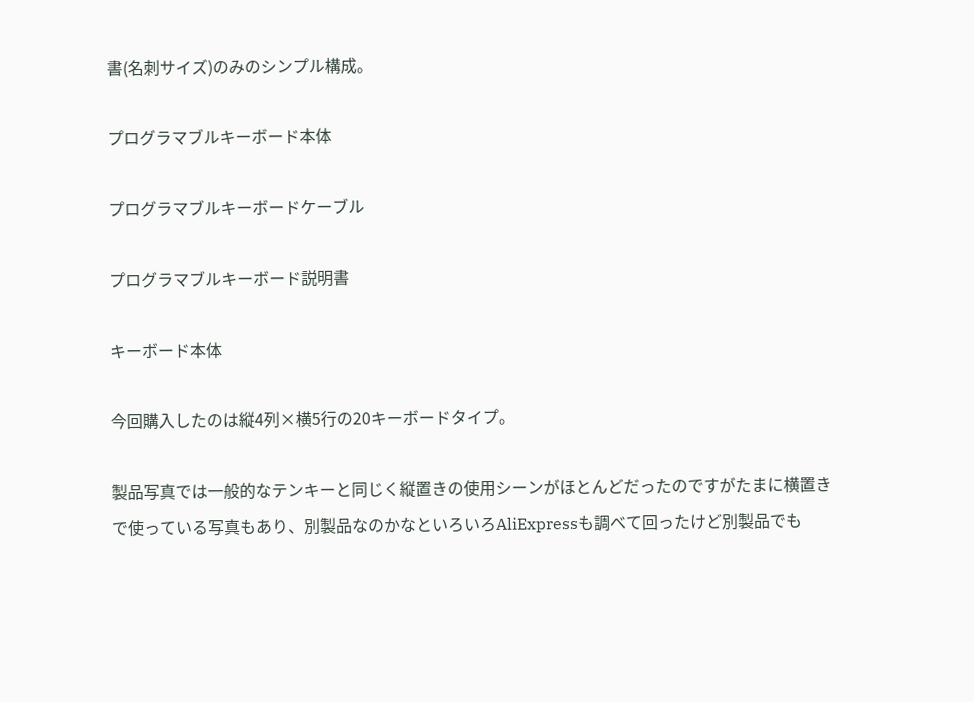書(名刺サイズ)のみのシンプル構成。

プログラマブルキーボード本体

プログラマブルキーボードケーブル

プログラマブルキーボード説明書

キーボード本体

今回購入したのは縦4列×横5行の20キーボードタイプ。

製品写真では一般的なテンキーと同じく縦置きの使用シーンがほとんどだったのですがたまに横置きで使っている写真もあり、別製品なのかなといろいろAliExpressも調べて回ったけど別製品でも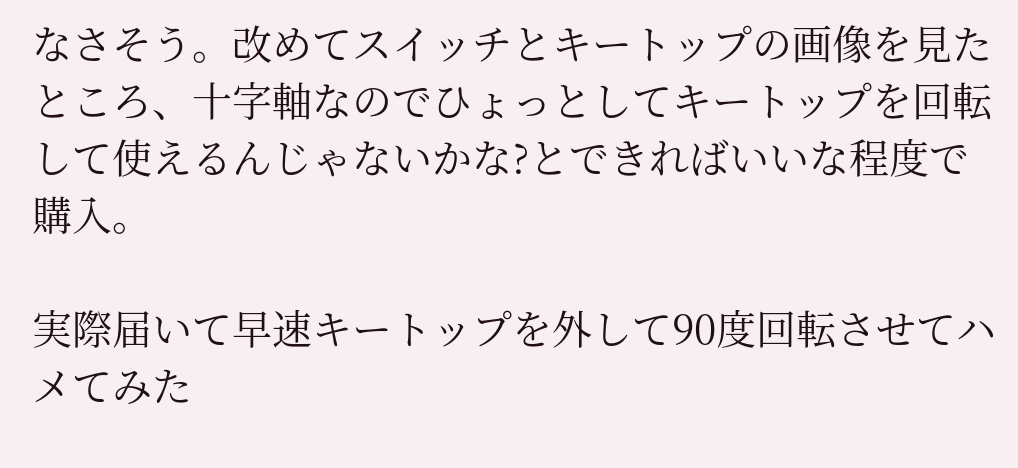なさそう。改めてスイッチとキートップの画像を見たところ、十字軸なのでひょっとしてキートップを回転して使えるんじゃないかな?とできればいいな程度で購入。

実際届いて早速キートップを外して90度回転させてハメてみた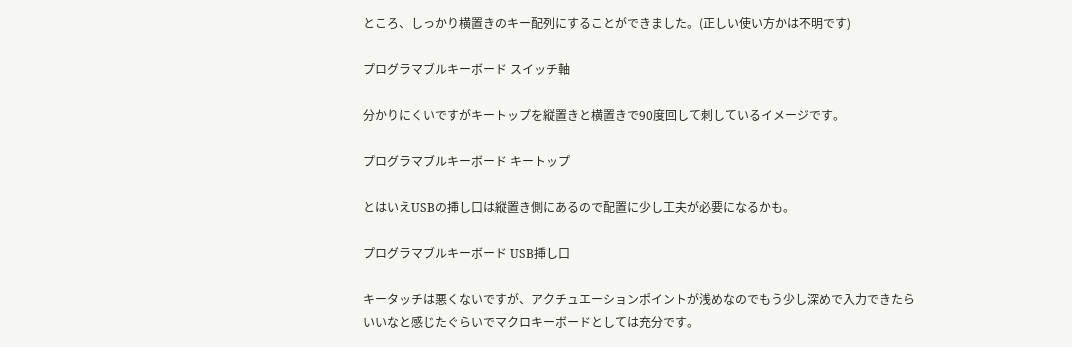ところ、しっかり横置きのキー配列にすることができました。(正しい使い方かは不明です)

プログラマブルキーボード スイッチ軸

分かりにくいですがキートップを縦置きと横置きで90度回して刺しているイメージです。

プログラマブルキーボード キートップ

とはいえUSBの挿し口は縦置き側にあるので配置に少し工夫が必要になるかも。

プログラマブルキーボード USB挿し口

キータッチは悪くないですが、アクチュエーションポイントが浅めなのでもう少し深めで入力できたらいいなと感じたぐらいでマクロキーボードとしては充分です。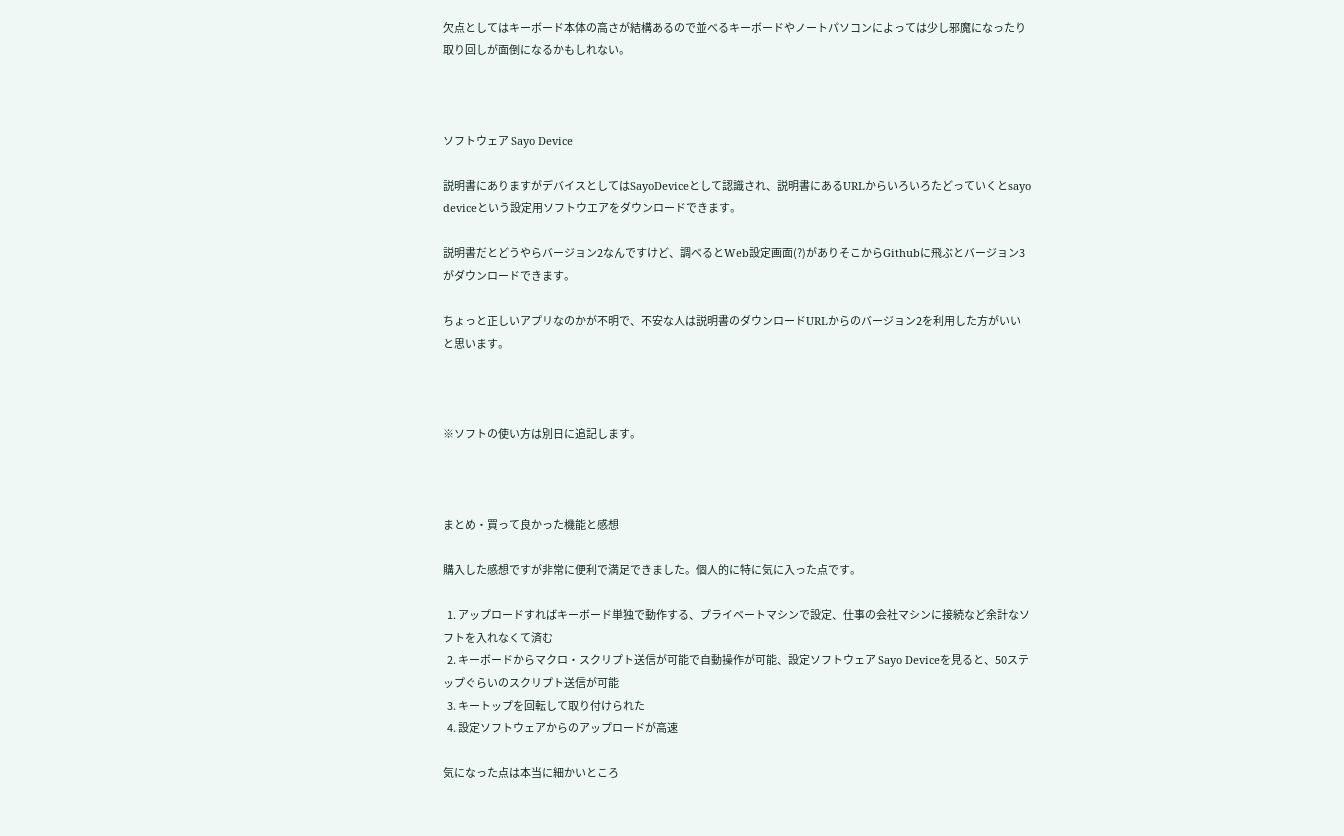欠点としてはキーボード本体の高さが結構あるので並べるキーボードやノートパソコンによっては少し邪魔になったり取り回しが面倒になるかもしれない。



ソフトウェア Sayo Device

説明書にありますがデバイスとしてはSayoDeviceとして認識され、説明書にあるURLからいろいろたどっていくとsayo deviceという設定用ソフトウエアをダウンロードできます。

説明書だとどうやらバージョン2なんですけど、調べるとWeb設定画面(?)がありそこからGithubに飛ぶとバージョン3がダウンロードできます。

ちょっと正しいアプリなのかが不明で、不安な人は説明書のダウンロードURLからのバージョン2を利用した方がいいと思います。



※ソフトの使い方は別日に追記します。



まとめ・買って良かった機能と感想

購入した感想ですが非常に便利で満足できました。個人的に特に気に入った点です。

  1. アップロードすればキーボード単独で動作する、プライベートマシンで設定、仕事の会社マシンに接続など余計なソフトを入れなくて済む
  2. キーボードからマクロ・スクリプト送信が可能で自動操作が可能、設定ソフトウェア Sayo Deviceを見ると、50ステップぐらいのスクリプト送信が可能
  3. キートップを回転して取り付けられた
  4. 設定ソフトウェアからのアップロードが高速

気になった点は本当に細かいところ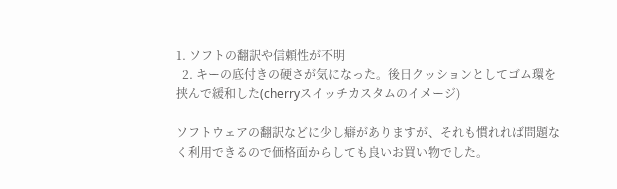1. ソフトの翻訳や信頼性が不明
  2. キーの底付きの硬さが気になった。後日クッションとしてゴム環を挟んで緩和した(cherryスイッチカスタムのイメージ)

ソフトウェアの翻訳などに少し癖がありますが、それも慣れれば問題なく利用できるので価格面からしても良いお買い物でした。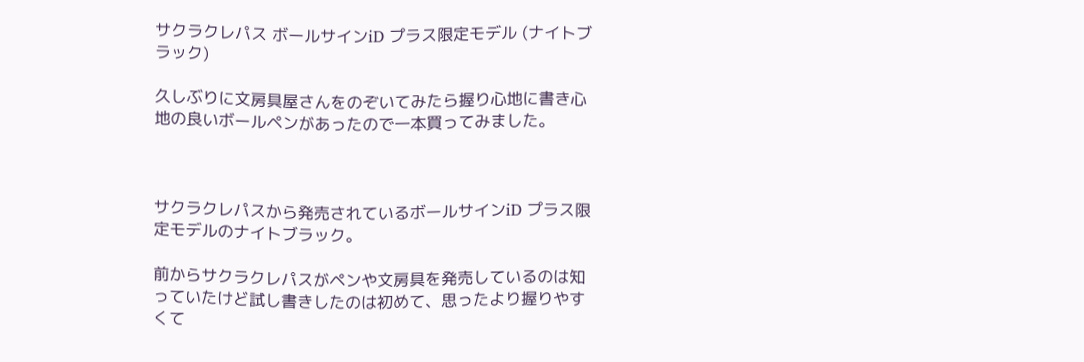サクラクレパス ボールサインiD プラス限定モデル (ナイトブラック)

久しぶりに文房具屋さんをのぞいてみたら握り心地に書き心地の良いボールペンがあったので一本買ってみました。



サクラクレパスから発売されているボールサインiD プラス限定モデルのナイトブラック。

前からサクラクレパスがペンや文房具を発売しているのは知っていたけど試し書きしたのは初めて、思ったより握りやすくて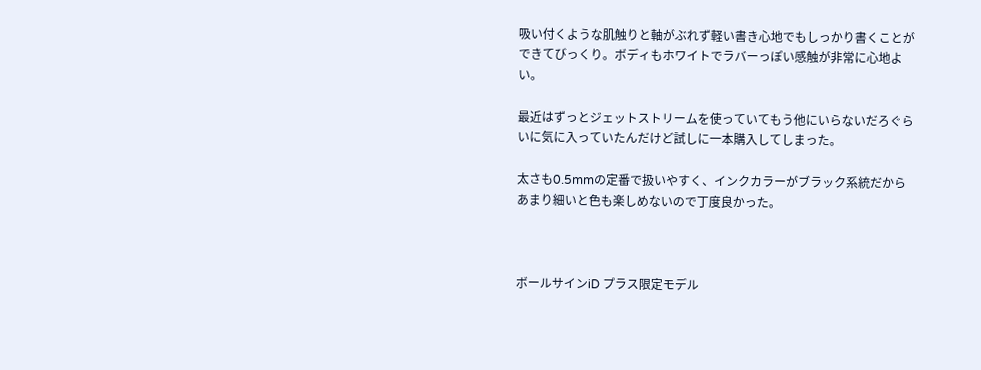吸い付くような肌触りと軸がぶれず軽い書き心地でもしっかり書くことができてびっくり。ボディもホワイトでラバーっぽい感触が非常に心地よい。

最近はずっとジェットストリームを使っていてもう他にいらないだろぐらいに気に入っていたんだけど試しに一本購入してしまった。

太さも0.5mmの定番で扱いやすく、インクカラーがブラック系統だからあまり細いと色も楽しめないので丁度良かった。



ボールサインiD プラス限定モデル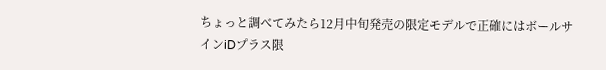ちょっと調べてみたら12月中旬発売の限定モデルで正確にはボールサインiDプラス限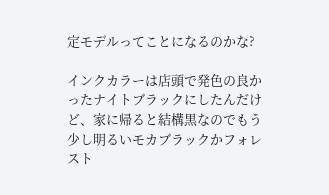定モデルってことになるのかな?

インクカラーは店頭で発色の良かったナイトブラックにしたんだけど、家に帰ると結構黒なのでもう少し明るいモカブラックかフォレスト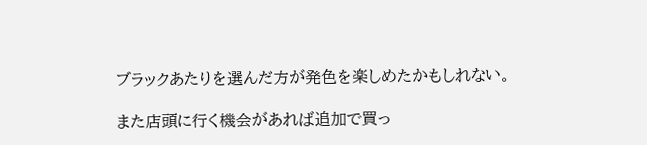ブラックあたりを選んだ方が発色を楽しめたかもしれない。

また店頭に行く機会があれば追加で買っ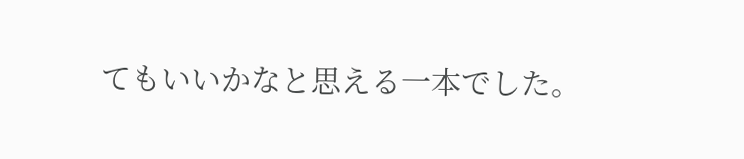てもいいかなと思える一本でした。